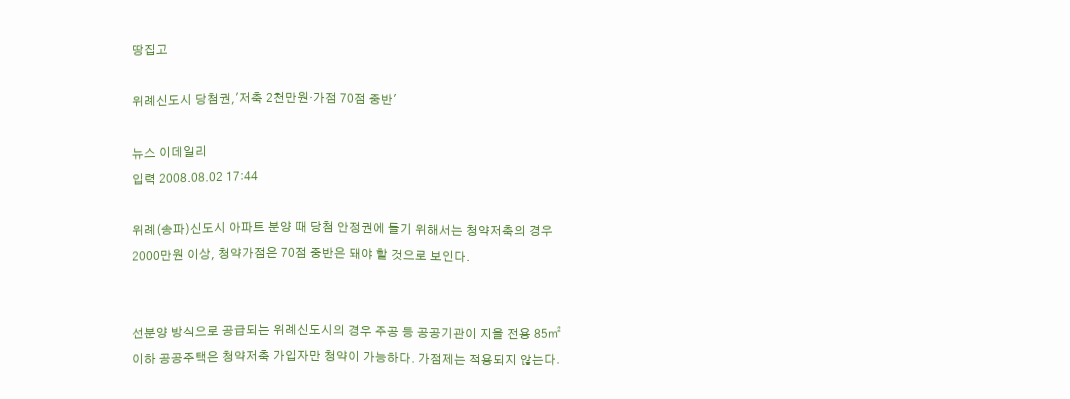땅집고

위례신도시 당첨권,'저축 2천만원·가점 70점 중반'

뉴스 이데일리
입력 2008.08.02 17:44

위례(송파)신도시 아파트 분양 때 당첨 안정권에 들기 위해서는 청약저축의 경우 2000만원 이상, 청약가점은 70점 중반은 돼야 할 것으로 보인다.


선분양 방식으로 공급되는 위례신도시의 경우 주공 등 공공기관이 지을 전용 85㎡ 이하 공공주택은 청약저축 가입자만 청약이 가능하다. 가점제는 적용되지 않는다.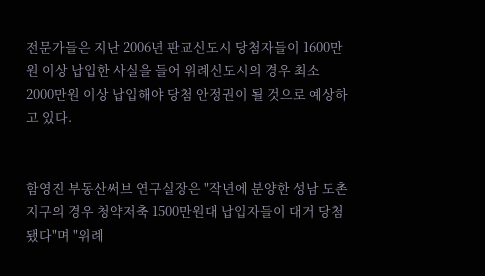전문가들은 지난 2006년 판교신도시 당첨자들이 1600만원 이상 납입한 사실을 들어 위례신도시의 경우 최소 2000만원 이상 납입해야 당첨 안정권이 될 것으로 예상하고 있다.


함영진 부동산써브 연구실장은 "작년에 분양한 성남 도촌지구의 경우 청약저축 1500만원대 납입자들이 대거 당첨됐다"며 "위례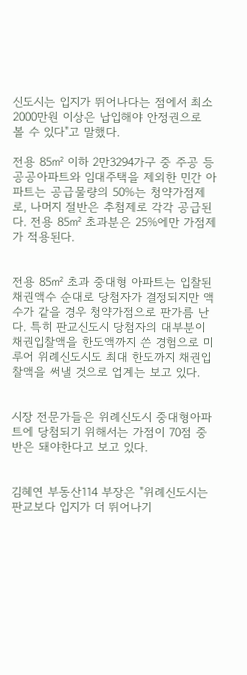신도시는 입지가 뛰어나다는 점에서 최소 2000만원 이상은 납입해야 안정권으로 볼 수 있다"고 말했다.

전용 85㎡ 이하 2만3294가구 중 주공 등 공공아파트와 임대주택을 제외한 민간 아파트는 공급물량의 50%는 청약가점제로, 나머지 절반은 추첨제로 각각 공급된다. 전용 85㎡ 초과분은 25%에만 가점제가 적용된다.


전용 85㎡ 초과 중대형 아파트는 입찰된 채권액수 순대로 당첨자가 결정되지만 액수가 같을 경우 청약가점으로 판가름 난다. 특히 판교신도시 당첨자의 대부분이 채권입찰액을 한도액까지 쓴 경험으로 미루어 위례신도시도 최대 한도까지 채권입찰액을 써낼 것으로 업계는 보고 있다.


시장 전문가들은 위례신도시 중대형아파트에 당첨되기 위해서는 가점이 70점 중반은 돼야한다고 보고 있다.


김혜연 부동산114 부장은 "위례신도시는 판교보다 입지가 더 뛰어나기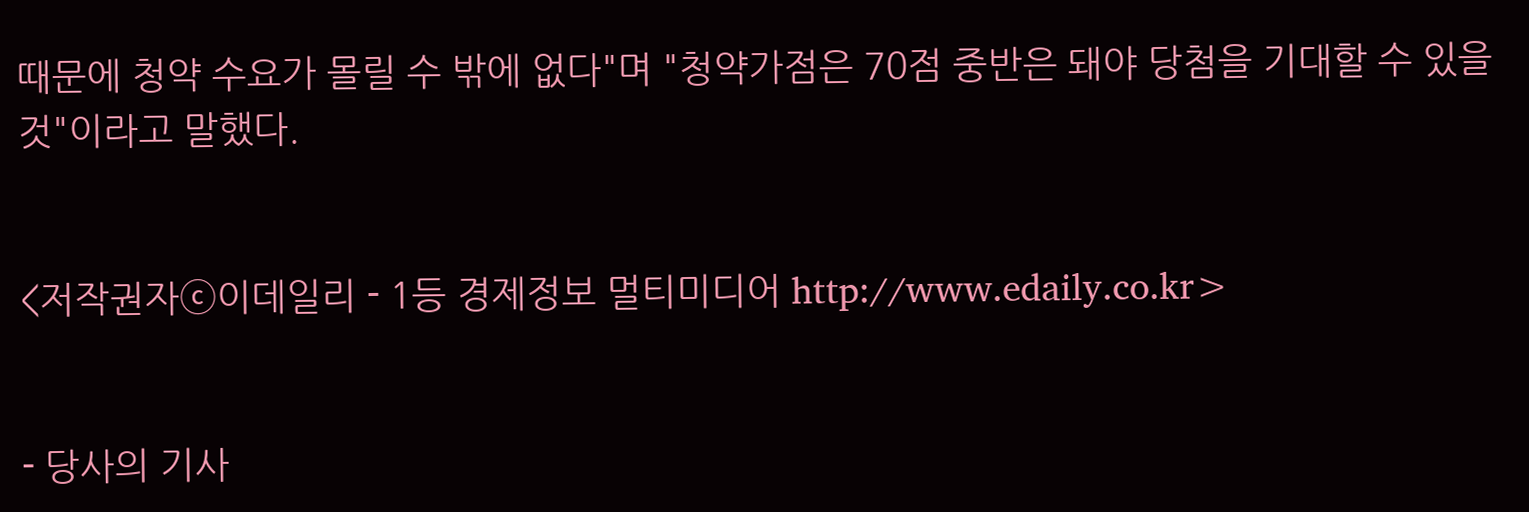때문에 청약 수요가 몰릴 수 밖에 없다"며 "청약가점은 70점 중반은 돼야 당첨을 기대할 수 있을 것"이라고 말했다.


<저작권자ⓒ이데일리 - 1등 경제정보 멀티미디어 http://www.edaily.co.kr>


- 당사의 기사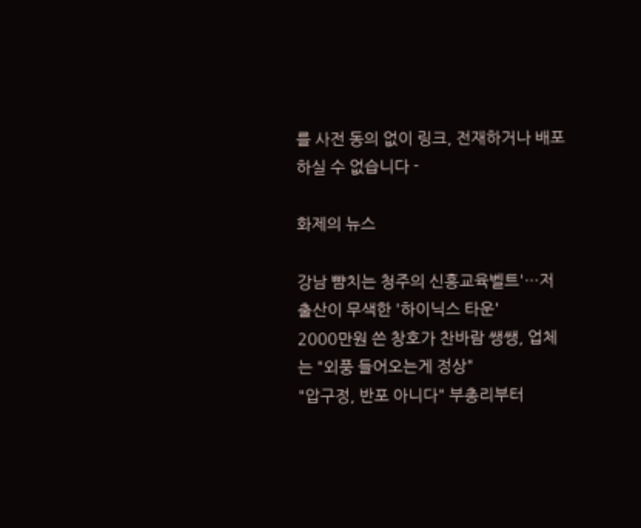를 사전 동의 없이 링크, 전재하거나 배포하실 수 없습니다 -

화제의 뉴스

강남 뺨치는 청주의 신흥교육벨트'…저출산이 무색한 '하이닉스 타운'
2000만원 쓴 창호가 찬바람 쌩쌩, 업체는 "외풍 들어오는게 정상"
"압구정, 반포 아니다" 부총리부터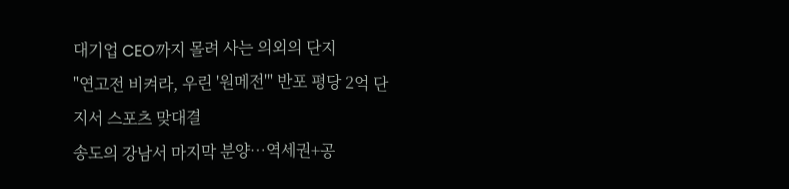대기업 CEO까지 몰려 사는 의외의 단지
"연고전 비켜라, 우린 '원메전'" 반포 평당 2억 단지서 스포츠 맞대결
송도의 강남서 마지막 분양…역세권+공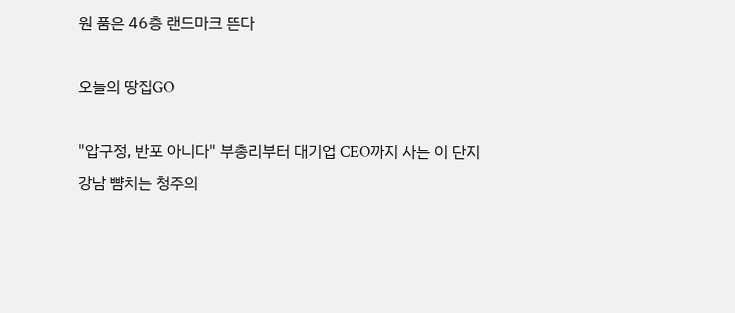원 품은 46층 랜드마크 뜬다

오늘의 땅집GO

"압구정, 반포 아니다" 부총리부터 대기업 CEO까지 사는 이 단지
강남 뺨치는 청주의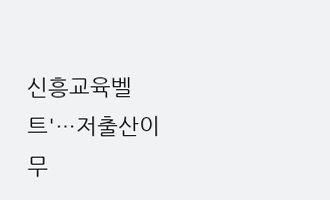신흥교육벨트'…저출산이 무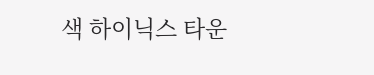색 하이닉스 타운